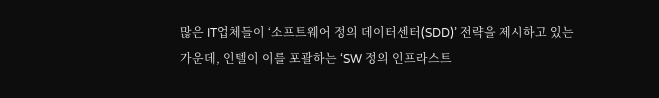많은 IT업체들이 ‘소프트웨어 정의 데이터센터(SDD)’ 전략을 제시하고 있는 가운데, 인텔이 이를 포괄하는 ‘SW 정의 인프라스트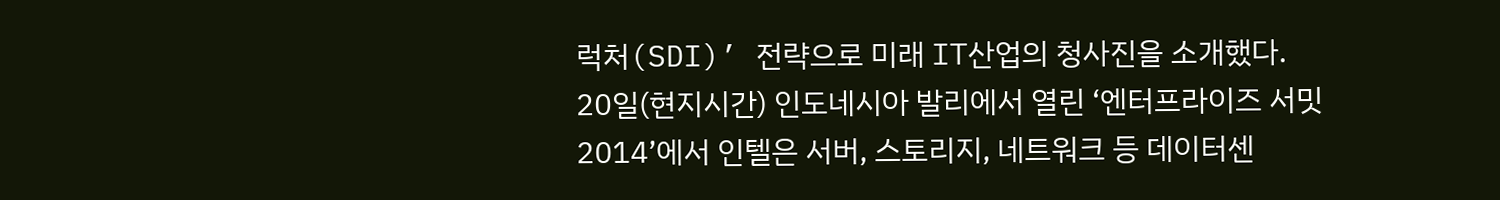럭처(SDI)’ 전략으로 미래 IT산업의 청사진을 소개했다.
20일(현지시간) 인도네시아 발리에서 열린 ‘엔터프라이즈 서밋 2014’에서 인텔은 서버, 스토리지, 네트워크 등 데이터센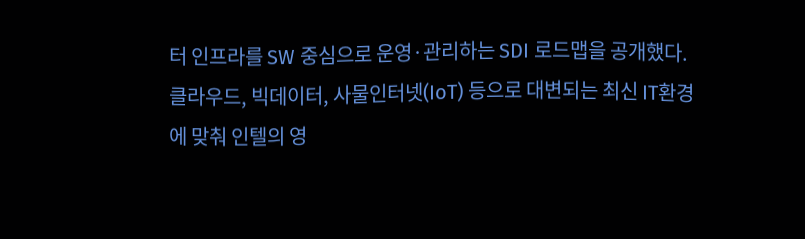터 인프라를 SW 중심으로 운영·관리하는 SDI 로드맵을 공개했다. 클라우드, 빅데이터, 사물인터넷(IoT) 등으로 대변되는 최신 IT환경에 맞춰 인텔의 영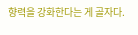향력을 강화한다는 게 골자다.